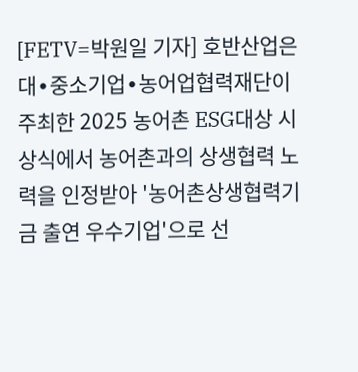[FETV=박원일 기자] 호반산업은 대∙중소기업∙농어업협력재단이 주최한 2025 농어촌 ESG대상 시상식에서 농어촌과의 상생협력 노력을 인정받아 '농어촌상생협력기금 출연 우수기업'으로 선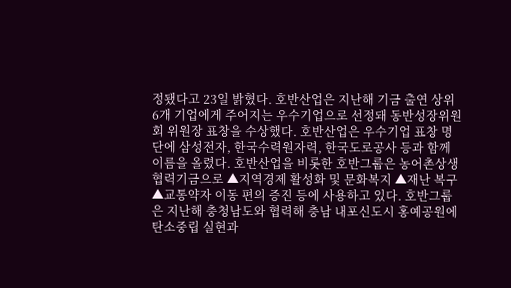정됐다고 23일 밝혔다. 호반산업은 지난해 기금 출연 상위 6개 기업에게 주어지는 우수기업으로 선정돼 동반성장위원회 위원장 표창을 수상했다. 호반산업은 우수기업 표창 명단에 삼성전자, 한국수력원자력, 한국도로공사 등과 함께 이름을 올렸다. 호반산업을 비롯한 호반그룹은 농어촌상생협력기금으로 ▲지역경제 활성화 및 문화복지 ▲재난 복구 ▲교통약자 이동 편의 증진 등에 사용하고 있다. 호반그룹은 지난해 충청남도와 협력해 충남 내포신도시 홍예공원에 탄소중립 실현과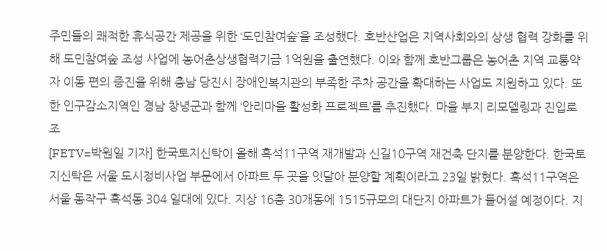주민들의 쾌적한 휴식공간 제공을 위한 ‘도민참여숲’을 조성했다. 호반산업은 지역사회와의 상생 협력 강화를 위해 도민참여숲 조성 사업에 농어촌상생협력기금 1억원을 출연했다. 이와 함께 호반그룹은 농어촌 지역 교통약자 이동 편의 증진을 위해 충남 당진시 장애인복지관의 부족한 주차 공간을 확대하는 사업도 지원하고 있다. 또한 인구감소지역인 경남 창녕군과 함께 ‘안리마을 활성화 프로젝트’를 추진했다. 마을 부지 리모델링과 진입로 조
[FETV=박원일 기자] 한국토지신탁이 올해 흑석11구역 재개발과 신길10구역 재건축 단지를 분양한다. 한국토지신탁은 서울 도시정비사업 부문에서 아파트 두 곳을 잇달아 분양할 계획이라고 23일 밝혔다. 흑석11구역은 서울 동작구 흑석동 304 일대에 있다. 지상 16층 30개동에 1515규모의 대단지 아파트가 들어설 예정이다. 지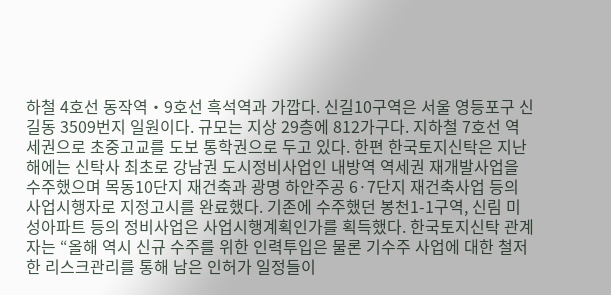하철 4호선 동작역‧9호선 흑석역과 가깝다. 신길10구역은 서울 영등포구 신길동 3509번지 일원이다. 규모는 지상 29층에 812가구다. 지하철 7호선 역세권으로 초중고교를 도보 통학권으로 두고 있다. 한편 한국토지신탁은 지난해에는 신탁사 최초로 강남권 도시정비사업인 내방역 역세권 재개발사업을 수주했으며 목동10단지 재건축과 광명 하안주공 6·7단지 재건축사업 등의 사업시행자로 지정고시를 완료했다. 기존에 수주했던 봉천1-1구역, 신림 미성아파트 등의 정비사업은 사업시행계획인가를 획득했다. 한국토지신탁 관계자는 “올해 역시 신규 수주를 위한 인력투입은 물론 기수주 사업에 대한 철저한 리스크관리를 통해 남은 인허가 일정들이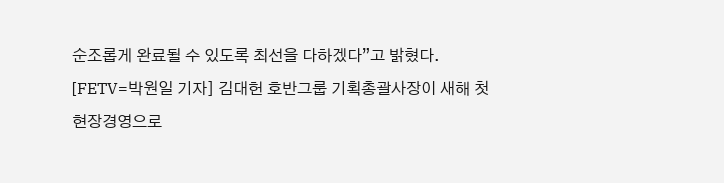순조롭게 완료될 수 있도록 최선을 다하겠다”고 밝혔다.
[FETV=박원일 기자] 김대헌 호반그룹 기획총괄사장이 새해 첫 현장경영으로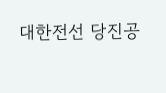대한전선 당진공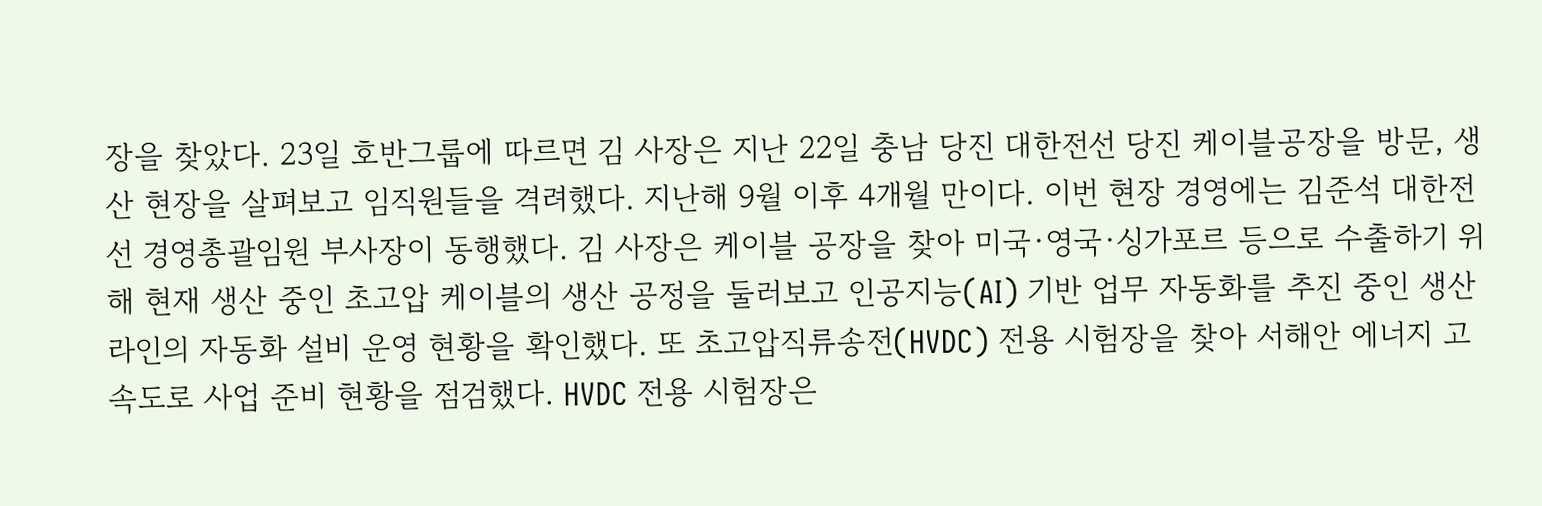장을 찾았다. 23일 호반그룹에 따르면 김 사장은 지난 22일 충남 당진 대한전선 당진 케이블공장을 방문, 생산 현장을 살펴보고 임직원들을 격려했다. 지난해 9월 이후 4개월 만이다. 이번 현장 경영에는 김준석 대한전선 경영총괄임원 부사장이 동행했다. 김 사장은 케이블 공장을 찾아 미국·영국·싱가포르 등으로 수출하기 위해 현재 생산 중인 초고압 케이블의 생산 공정을 둘러보고 인공지능(AI) 기반 업무 자동화를 추진 중인 생산 라인의 자동화 설비 운영 현황을 확인했다. 또 초고압직류송전(HVDC) 전용 시험장을 찾아 서해안 에너지 고속도로 사업 준비 현황을 점검했다. HVDC 전용 시험장은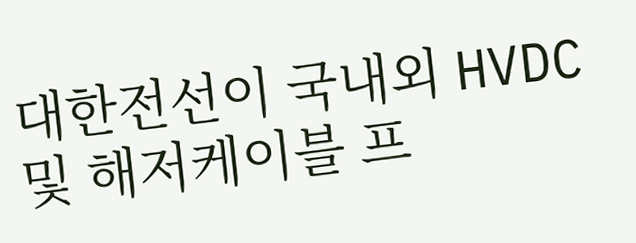대한전선이 국내외 HVDC 및 해저케이블 프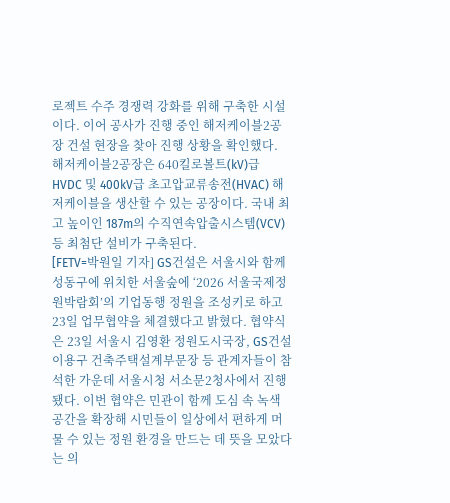로젝트 수주 경쟁력 강화를 위해 구축한 시설이다. 이어 공사가 진행 중인 해저케이블2공장 건설 현장을 찾아 진행 상황을 확인했다. 해저케이블2공장은 640킬로볼트(kV)급 HVDC 및 400kV급 초고압교류송전(HVAC) 해저케이블을 생산할 수 있는 공장이다. 국내 최고 높이인 187m의 수직연속압출시스템(VCV) 등 최첨단 설비가 구축된다.
[FETV=박원일 기자] GS건설은 서울시와 함께 성동구에 위치한 서울숲에 ‘2026 서울국제정원박람회’의 기업동행 정원을 조성키로 하고 23일 업무협약을 체결했다고 밝혔다. 협약식은 23일 서울시 김영환 정원도시국장, GS건설 이용구 건축주택설계부문장 등 관계자들이 참석한 가운데 서울시청 서소문2청사에서 진행됐다. 이번 협약은 민관이 함께 도심 속 녹색공간을 확장해 시민들이 일상에서 편하게 머물 수 있는 정원 환경을 만드는 데 뜻을 모았다는 의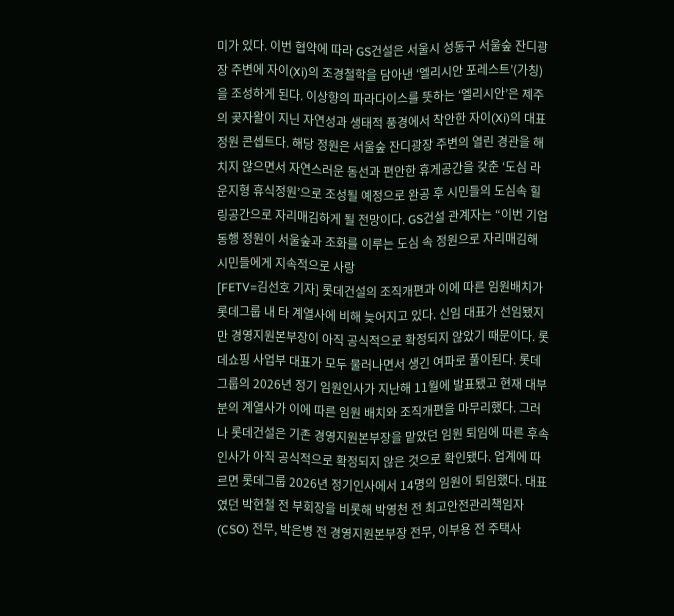미가 있다. 이번 협약에 따라 GS건설은 서울시 성동구 서울숲 잔디광장 주변에 자이(Xi)의 조경철학을 담아낸 ‘엘리시안 포레스트’(가칭)을 조성하게 된다. 이상향의 파라다이스를 뜻하는 ‘엘리시안’은 제주의 곶자왈이 지닌 자연성과 생태적 풍경에서 착안한 자이(Xi)의 대표 정원 콘셉트다. 해당 정원은 서울숲 잔디광장 주변의 열린 경관을 해치지 않으면서 자연스러운 동선과 편안한 휴게공간을 갖춘 ‘도심 라운지형 휴식정원’으로 조성될 예정으로 완공 후 시민들의 도심속 힐링공간으로 자리매김하게 될 전망이다. GS건설 관계자는 “이번 기업동행 정원이 서울숲과 조화를 이루는 도심 속 정원으로 자리매김해 시민들에게 지속적으로 사랑
[FETV=김선호 기자] 롯데건설의 조직개편과 이에 따른 임원배치가 롯데그룹 내 타 계열사에 비해 늦어지고 있다. 신임 대표가 선임됐지만 경영지원본부장이 아직 공식적으로 확정되지 않았기 때문이다. 롯데쇼핑 사업부 대표가 모두 물러나면서 생긴 여파로 풀이된다. 롯데그룹의 2026년 정기 임원인사가 지난해 11월에 발표됐고 현재 대부분의 계열사가 이에 따른 임원 배치와 조직개편을 마무리했다. 그러나 롯데건설은 기존 경영지원본부장을 맡았던 임원 퇴임에 따른 후속 인사가 아직 공식적으로 확정되지 않은 것으로 확인됐다. 업계에 따르면 롯데그룹 2026년 정기인사에서 14명의 임원이 퇴임했다. 대표였던 박현철 전 부회장을 비롯해 박영천 전 최고안전관리책임자(CSO) 전무, 박은병 전 경영지원본부장 전무, 이부용 전 주택사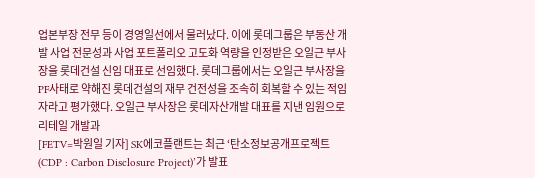업본부장 전무 등이 경영일선에서 물러났다. 이에 롯데그룹은 부동산 개발 사업 전문성과 사업 포트폴리오 고도화 역량을 인정받은 오일근 부사장을 롯데건설 신임 대표로 선임했다. 롯데그룹에서는 오일근 부사장을 PF사태로 약해진 롯데건설의 재무 건전성을 조속히 회복할 수 있는 적임자라고 평가했다. 오일근 부사장은 롯데자산개발 대표를 지낸 임원으로 리테일 개발과
[FETV=박원일 기자] SK에코플랜트는 최근 ‘탄소정보공개프로젝트(CDP : Carbon Disclosure Project)’가 발표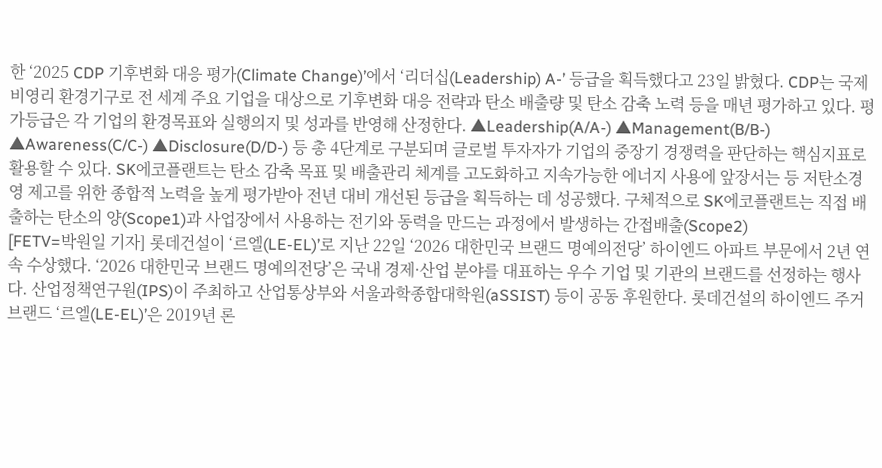한 ‘2025 CDP 기후변화 대응 평가(Climate Change)’에서 ‘리더십(Leadership) A-’ 등급을 획득했다고 23일 밝혔다. CDP는 국제 비영리 환경기구로 전 세계 주요 기업을 대상으로 기후변화 대응 전략과 탄소 배출량 및 탄소 감축 노력 등을 매년 평가하고 있다. 평가등급은 각 기업의 환경목표와 실행의지 및 성과를 반영해 산정한다. ▲Leadership(A/A-) ▲Management(B/B-) ▲Awareness(C/C-) ▲Disclosure(D/D-) 등 총 4단계로 구분되며 글로벌 투자자가 기업의 중장기 경쟁력을 판단하는 핵심지표로 활용할 수 있다. SK에코플랜트는 탄소 감축 목표 및 배출관리 체계를 고도화하고 지속가능한 에너지 사용에 앞장서는 등 저탄소경영 제고를 위한 종합적 노력을 높게 평가받아 전년 대비 개선된 등급을 획득하는 데 성공했다. 구체적으로 SK에코플랜트는 직접 배출하는 탄소의 양(Scope1)과 사업장에서 사용하는 전기와 동력을 만드는 과정에서 발생하는 간접배출(Scope2)
[FETV=박원일 기자] 롯데건설이 ‘르엘(LE-EL)’로 지난 22일 ‘2026 대한민국 브랜드 명예의전당’ 하이엔드 아파트 부문에서 2년 연속 수상했다. ‘2026 대한민국 브랜드 명예의전당’은 국내 경제·산업 분야를 대표하는 우수 기업 및 기관의 브랜드를 선정하는 행사다. 산업정책연구원(IPS)이 주최하고 산업통상부와 서울과학종합대학원(aSSIST) 등이 공동 후원한다. 롯데건설의 하이엔드 주거 브랜드 ‘르엘(LE-EL)’은 2019년 론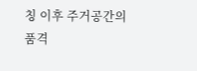칭 이후 주거공간의 품격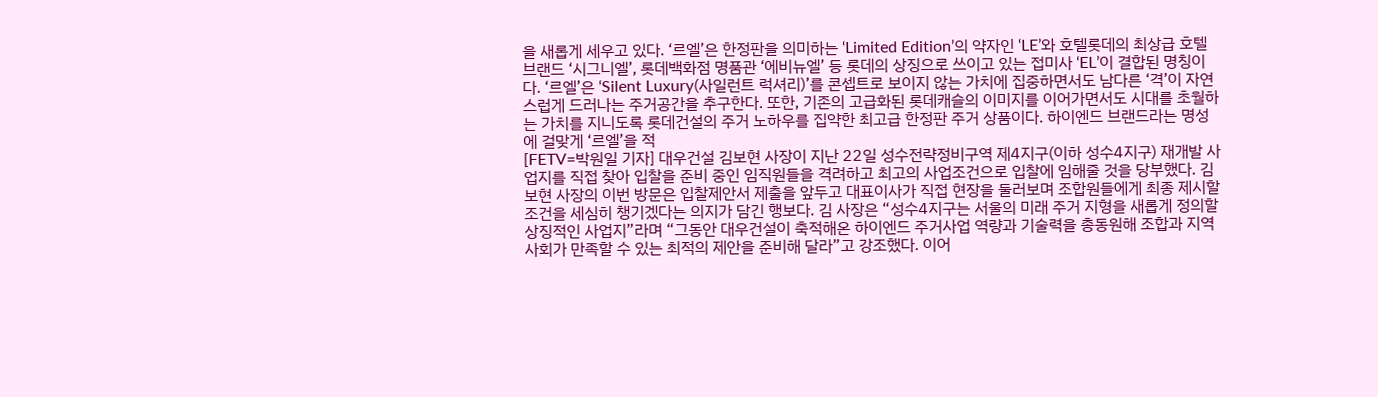을 새롭게 세우고 있다. ‘르엘’은 한정판을 의미하는 ‘Limited Edition’의 약자인 ‘LE’와 호텔롯데의 최상급 호텔 브랜드 ‘시그니엘’, 롯데백화점 명품관 ‘에비뉴엘’ 등 롯데의 상징으로 쓰이고 있는 접미사 ‘EL’이 결합된 명칭이다. ‘르엘’은 ‘Silent Luxury(사일런트 럭셔리)’를 콘셉트로 보이지 않는 가치에 집중하면서도 남다른 ‘격’이 자연스럽게 드러나는 주거공간을 추구한다. 또한, 기존의 고급화된 롯데캐슬의 이미지를 이어가면서도 시대를 초월하는 가치를 지니도록 롯데건설의 주거 노하우를 집약한 최고급 한정판 주거 상품이다. 하이엔드 브랜드라는 명성에 걸맞게 ‘르엘’을 적
[FETV=박원일 기자] 대우건설 김보현 사장이 지난 22일 성수전략정비구역 제4지구(이하 성수4지구) 재개발 사업지를 직접 찾아 입찰을 준비 중인 임직원들을 격려하고 최고의 사업조건으로 입찰에 임해줄 것을 당부했다. 김보현 사장의 이번 방문은 입찰제안서 제출을 앞두고 대표이사가 직접 현장을 둘러보며 조합원들에게 최종 제시할 조건을 세심히 챙기겠다는 의지가 담긴 행보다. 김 사장은 “성수4지구는 서울의 미래 주거 지형을 새롭게 정의할 상징적인 사업지”라며 “그동안 대우건설이 축적해온 하이엔드 주거사업 역량과 기술력을 총동원해 조합과 지역사회가 만족할 수 있는 최적의 제안을 준비해 달라”고 강조했다. 이어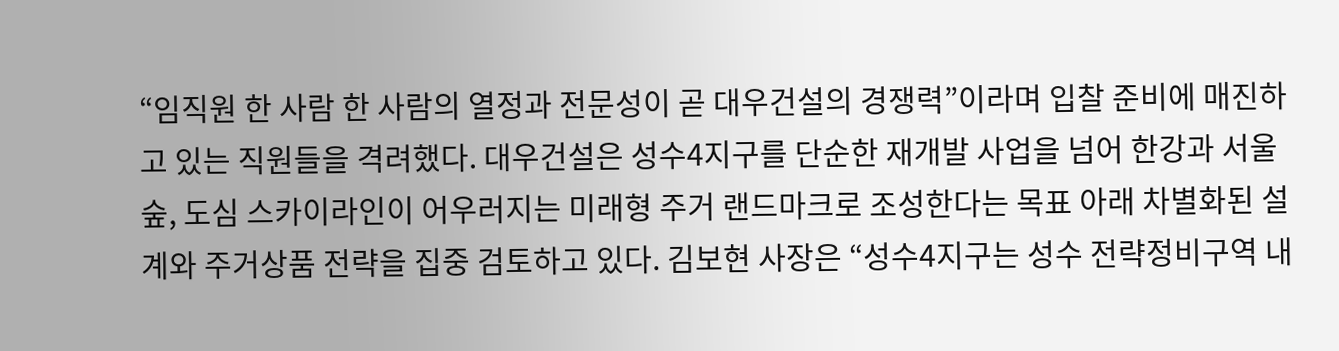“임직원 한 사람 한 사람의 열정과 전문성이 곧 대우건설의 경쟁력”이라며 입찰 준비에 매진하고 있는 직원들을 격려했다. 대우건설은 성수4지구를 단순한 재개발 사업을 넘어 한강과 서울숲, 도심 스카이라인이 어우러지는 미래형 주거 랜드마크로 조성한다는 목표 아래 차별화된 설계와 주거상품 전략을 집중 검토하고 있다. 김보현 사장은 “성수4지구는 성수 전략정비구역 내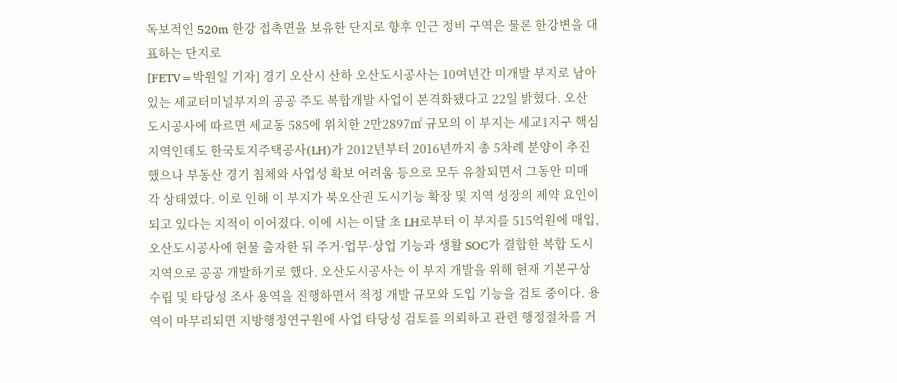독보적인 520m 한강 접촉면을 보유한 단지로 향후 인근 정비 구역은 물론 한강변을 대표하는 단지로
[FETV=박원일 기자] 경기 오산시 산하 오산도시공사는 10여년간 미개발 부지로 남아 있는 세교터미널부지의 공공 주도 복합개발 사업이 본격화됐다고 22일 밝혔다. 오산도시공사에 따르면 세교동 585에 위치한 2만2897㎡ 규모의 이 부지는 세교1지구 핵심 지역인데도 한국토지주택공사(LH)가 2012년부터 2016년까지 총 5차례 분양이 추진했으나 부동산 경기 침체와 사업성 확보 어려움 등으로 모두 유찰되면서 그동안 미매각 상태였다. 이로 인해 이 부지가 북오산권 도시기능 확장 및 지역 성장의 제약 요인이 되고 있다는 지적이 이어졌다. 이에 시는 이달 초 LH로부터 이 부지를 515억원에 매입, 오산도시공사에 현물 출자한 뒤 주거·업무·상업 기능과 생활 SOC가 결합한 복합 도시지역으로 공공 개발하기로 했다. 오산도시공사는 이 부지 개발을 위해 현재 기본구상 수립 및 타당성 조사 용역을 진행하면서 적정 개발 규모와 도입 기능을 검토 중이다. 용역이 마무리되면 지방행정연구원에 사업 타당성 검토를 의뢰하고 관련 행정절차를 거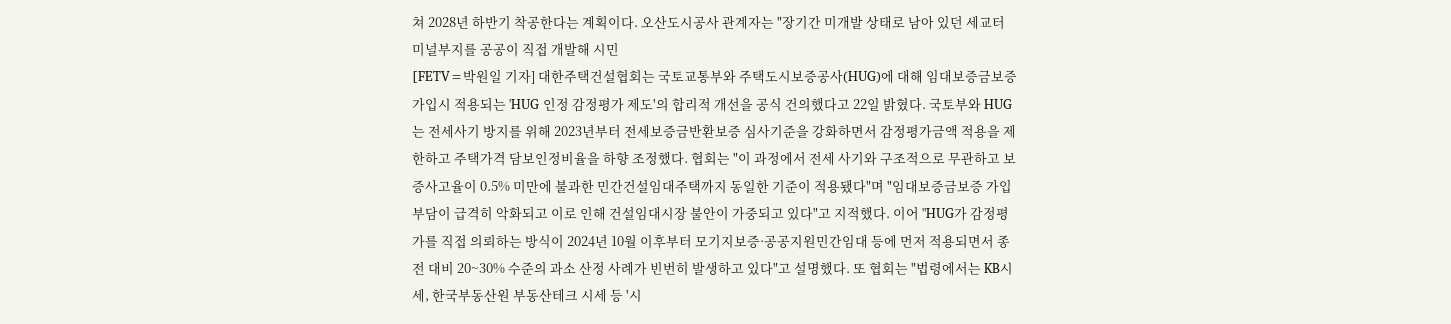쳐 2028년 하반기 착공한다는 계획이다. 오산도시공사 관계자는 "장기간 미개발 상태로 남아 있던 세교터미널부지를 공공이 직접 개발해 시민
[FETV=박원일 기자] 대한주택건설협회는 국토교통부와 주택도시보증공사(HUG)에 대해 임대보증금보증 가입시 적용되는 'HUG 인정 감정평가 제도'의 합리적 개선을 공식 건의했다고 22일 밝혔다. 국토부와 HUG는 전세사기 방지를 위해 2023년부터 전세보증금반환보증 심사기준을 강화하면서 감정평가금액 적용을 제한하고 주택가격 담보인정비율을 하향 조정했다. 협회는 "이 과정에서 전세 사기와 구조적으로 무관하고 보증사고율이 0.5% 미만에 불과한 민간건설임대주택까지 동일한 기준이 적용됐다"며 "임대보증금보증 가입 부담이 급격히 악화되고 이로 인해 건설임대시장 불안이 가중되고 있다"고 지적했다. 이어 "HUG가 감정평가를 직접 의뢰하는 방식이 2024년 10월 이후부터 모기지보증·공공지원민간임대 등에 먼저 적용되면서 종전 대비 20~30% 수준의 과소 산정 사례가 빈번히 발생하고 있다"고 설명했다. 또 협회는 "법령에서는 KB시세, 한국부동산원 부동산테크 시세 등 '시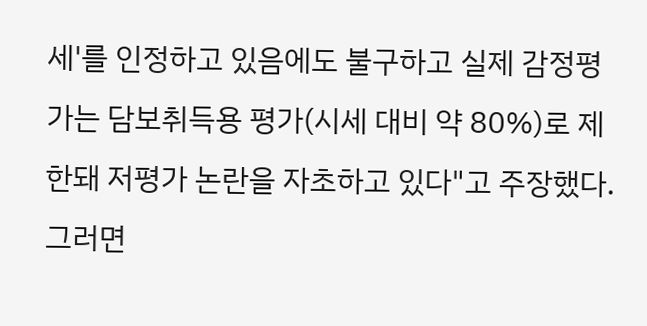세'를 인정하고 있음에도 불구하고 실제 감정평가는 담보취득용 평가(시세 대비 약 80%)로 제한돼 저평가 논란을 자초하고 있다"고 주장했다. 그러면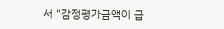서 "감정평가금액이 급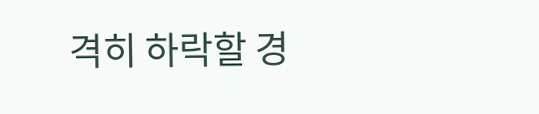격히 하락할 경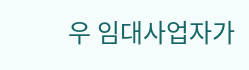우 임대사업자가